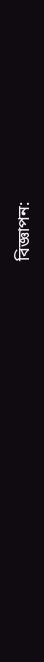বিজ্ঞাপন: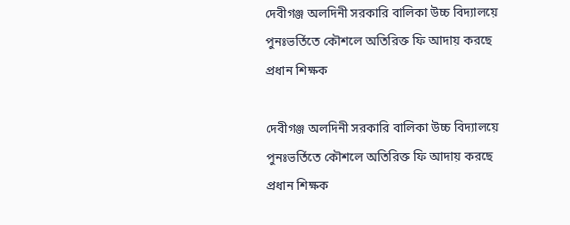দেবীগঞ্জ অলদিনী সরকারি বালিকা উচ্চ বিদ্যালয়ে পুনঃভর্তিতে কৌশলে অতিরিক্ত ফি আদায় করছে প্রধান শিক্ষক

দেবীগঞ্জ অলদিনী সরকারি বালিকা উচ্চ বিদ্যালয়ে পুনঃভর্তিতে কৌশলে অতিরিক্ত ফি আদায় করছে প্রধান শিক্ষক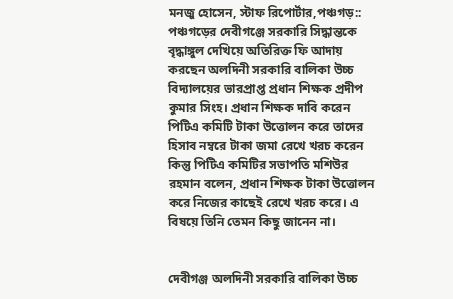মনজু হোসেন, স্টাফ রিপোর্টার,পঞ্চগড়:: পঞ্চগড়ের দেবীগঞ্জে সরকারি সিদ্ধান্তকে বৃদ্ধাঙ্গুল দেখিয়ে অতিরিক্ত ফি আদায় করছেন অলদিনী সরকারি বালিকা উচ্চ বিদ্যালয়ের ভারপ্রাপ্ত প্রধান শিক্ষক প্রদীপ কুমার সিংহ। প্রধান শিক্ষক দাবি করেন পিটিএ কমিটি টাকা উত্তোলন করে তাদের হিসাব নম্বরে টাকা জমা রেখে খরচ করেন কিন্তু পিটিএ কমিটির সভাপতি মশিউর রহমান বলেন, প্রধান শিক্ষক টাকা উত্তোলন করে নিজের কাছেই রেখে খরচ করে। এ বিষয়ে তিনি তেমন কিছু জানেন না।


দেবীগঞ্জ অলদিনী সরকারি বালিকা উচ্চ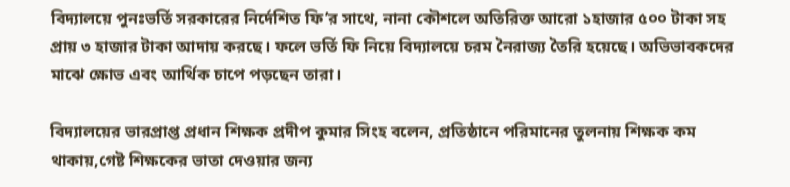বিদ্যালয়ে পুনঃভর্তি সরকারের নির্দেশিত ফি’র সাথে, নানা কৌশলে অতিরিক্ত আরো ১হাজার ৫০০ টাকা সহ প্রায় ৩ হাজার টাকা আদায় করছে। ফলে ভর্তি ফি নিয়ে বিদ্যালয়ে চরম নৈরাজ্য তৈরি হয়েছে। অভিভাবকদের মাঝে ক্ষোভ এবং আর্থিক চাপে পড়ছেন তারা।

বিদ্যালয়ের ভারপ্রাপ্ত প্রধান শিক্ষক প্রদীপ কুমার সিংহ বলেন, প্রতিষ্ঠানে পরিমানের তুলনায় শিক্ষক কম থাকায়,গেষ্ট শিক্ষকের ভাতা দেওয়ার জন্য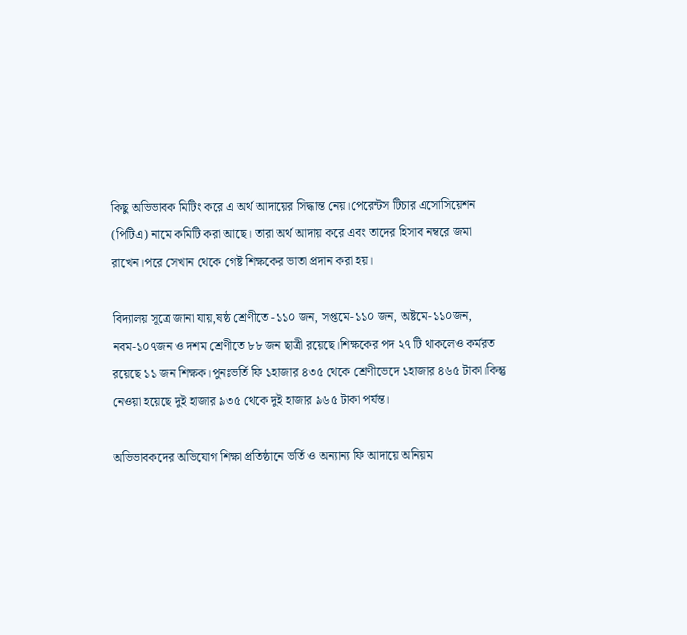কিছু অভিভাবক মিটিং করে এ অর্থ আদায়ের সিদ্ধান্ত নেয়।পেরেন্টস টিচার এসোসিয়েশন
(পিটিএ) নামে কমিটি করা আছে। তারা অর্থ আদায় করে এবং তাদের হিসাব নম্বরে জমা রাখেন।পরে সেখান থেকে গেষ্ট শিক্ষকের ভাতা প্রদান করা হয়।

বিদ্যালয় সূত্রে জানা যায়,ষষ্ঠ শ্রেণীতে -১১০ জন, সপ্তমে-১১০ জন, অষ্টমে-১১০জন, নবম-১০৭জন ও দশম শ্রেণীতে ৮৮ জন ছাত্রী রয়েছে।শিক্ষকের পদ ২৭ টি থাকলেও কর্মরত রয়েছে ১১ জন শিক্ষক।পুনঃভর্তি ফি ১হাজার ৪৩৫ থেকে শ্রেণীভেদে ১হাজার ৪৬৫ টাকা।কিন্তু নেওয়া হয়েছে দুই হাজার ৯৩৫ থেকে দুই হাজার ৯৬৫ টাকা পর্যন্ত।

অভিভাবকদের অভিযোগ শিক্ষা প্রতিষ্ঠানে ভর্তি ও অন্যান্য ফি আদায়ে অনিয়ম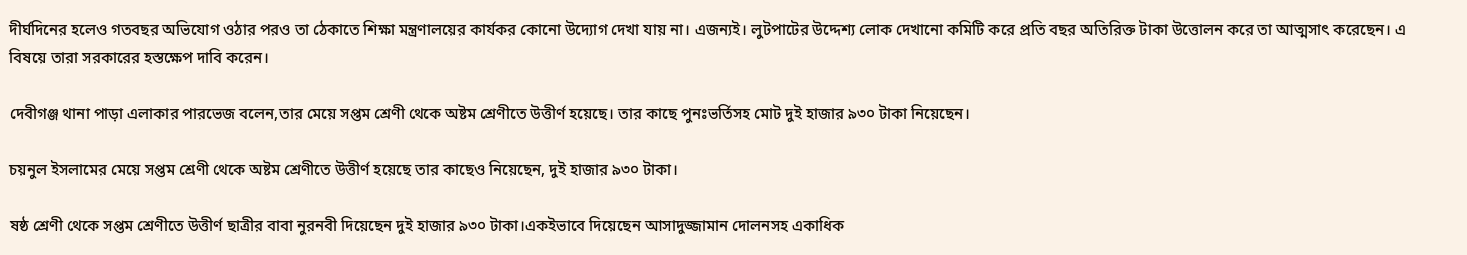দীর্ঘদিনের হলেও গতবছর অভিযোগ ওঠার পরও তা ঠেকাতে শিক্ষা মন্ত্রণালয়ের কার্যকর কোনো উদ্যোগ দেখা যায় না। এজন্যই। লুটপাটের উদ্দেশ্য লোক দেখানো কমিটি করে প্রতি বছর অতিরিক্ত টাকা উত্তোলন করে তা আত্মসাৎ করেছেন। এ বিষয়ে তারা সরকারের হস্তক্ষেপ দাবি করেন।

দেবীগঞ্জ থানা পাড়া এলাকার পারভেজ বলেন,তার মেয়ে সপ্তম শ্রেণী থেকে অষ্টম শ্রেণীতে উত্তীর্ণ হয়েছে। তার কাছে পুনঃভর্তিসহ মোট দুই হাজার ৯৩০ টাকা নিয়েছেন।

চয়নুল ইসলামের মেয়ে সপ্তম শ্রেণী থেকে অষ্টম শ্রেণীতে উত্তীর্ণ হয়েছে তার কাছেও নিয়েছেন, দুই হাজার ৯৩০ টাকা।

ষষ্ঠ শ্রেণী থেকে সপ্তম শ্রেণীতে উত্তীর্ণ ছাত্রীর বাবা নুরনবী দিয়েছেন দুই হাজার ৯৩০ টাকা।একইভাবে দিয়েছেন আসাদুজ্জামান দোলনসহ একাধিক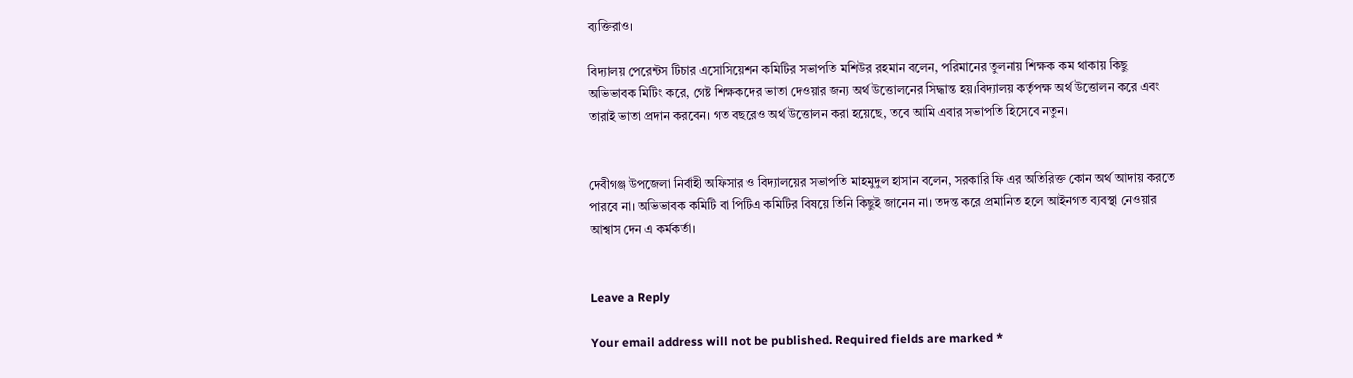ব্যক্তিরাও।

বিদ্যালয় পেরেন্টস টিচার এসোসিয়েশন কমিটির সভাপতি মশিউর রহমান বলেন, পরিমানের তুলনায় শিক্ষক কম থাকায় কিছু অভিভাবক মিটিং করে, গেষ্ট শিক্ষকদের ভাতা দেওয়ার জন্য অর্থ উত্তোলনের সিদ্ধান্ত হয়।বিদ্যালয় কর্তৃপক্ষ অর্থ উত্তোলন করে এবং তারাই ভাতা প্রদান করবেন। গত বছরেও অর্থ উত্তোলন করা হয়েছে, তবে আমি এবার সভাপতি হিসেবে নতুন।


দেবীগঞ্জ উপজেলা নির্বাহী অফিসার ও বিদ্যালয়ের সভাপতি মাহমুদুল হাসান বলেন, সরকারি ফি এর অতিরিক্ত কোন অর্থ আদায় করতে পারবে না। অভিভাবক কমিটি বা পিটিএ কমিটির বিষয়ে তিনি কিছুই জানেন না। তদন্ত করে প্রমানিত হলে আইনগত ব্যবস্থা নেওয়ার আশ্বাস দেন এ কর্মকর্তা।


Leave a Reply

Your email address will not be published. Required fields are marked *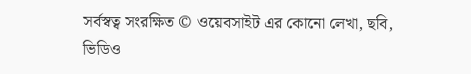সর্বস্বত্ব সংরক্ষিত © ওয়েবসাইট এর কোনো লেখা, ছবি, ভিডিও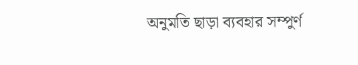অনুমতি ছাড়া ব্যবহার সম্পুর্ণ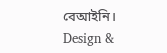বেআইনি।
Design &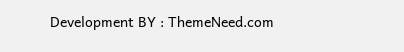Development BY : ThemeNeed.com